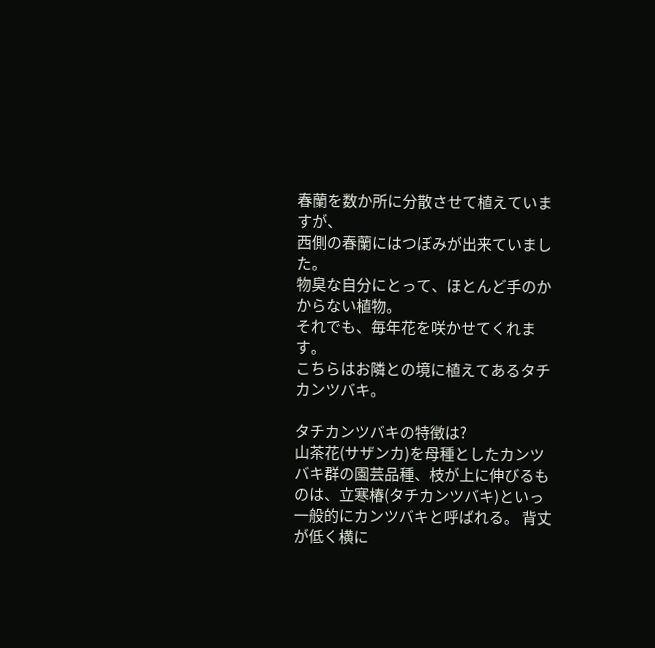春蘭を数か所に分散させて植えていますが、
西側の春蘭にはつぼみが出来ていました。
物臭な自分にとって、ほとんど手のかからない植物。
それでも、毎年花を咲かせてくれます。
こちらはお隣との境に植えてあるタチカンツバキ。

タチカンツバキの特徴は?
山茶花(サザンカ)を母種としたカンツバキ群の園芸品種、枝が上に伸びるものは、立寒椿(タチカンツバキ)といっ一般的にカンツバキと呼ばれる。 背丈が低く横に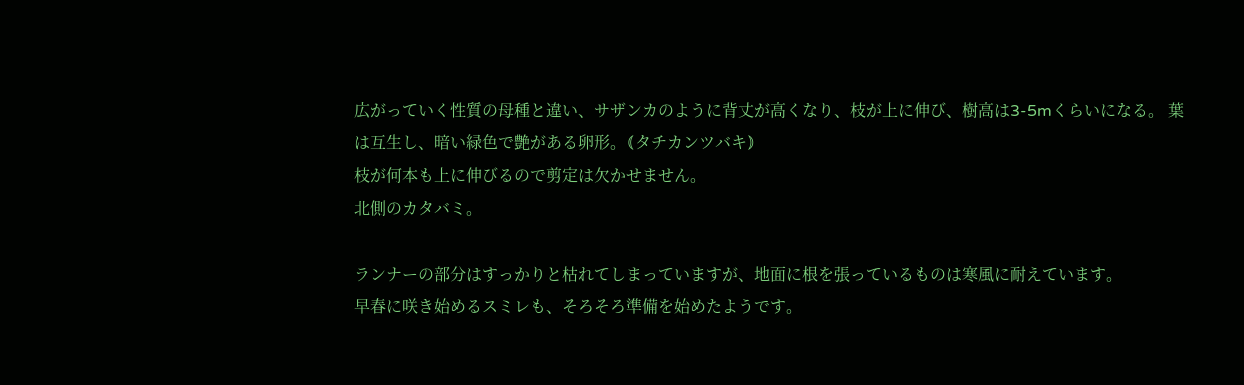広がっていく性質の母種と違い、サザンカのように背丈が高くなり、枝が上に伸び、樹高は3-5mくらいになる。 葉は互生し、暗い緑色で艶がある卵形。⦅タチカンツバキ⦆
枝が何本も上に伸びるので剪定は欠かせません。
北側のカタバミ。

ランナーの部分はすっかりと枯れてしまっていますが、地面に根を張っているものは寒風に耐えています。
早春に咲き始めるスミレも、そろそろ準備を始めたようです。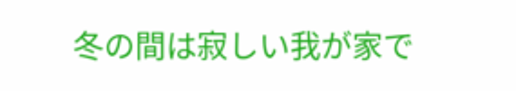冬の間は寂しい我が家で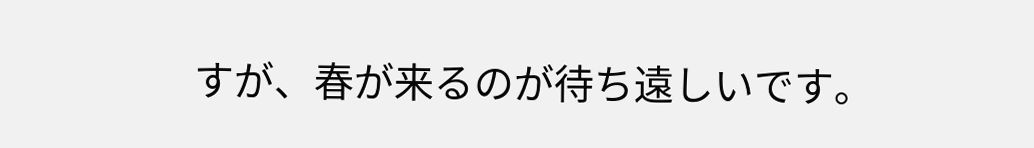すが、春が来るのが待ち遠しいです。